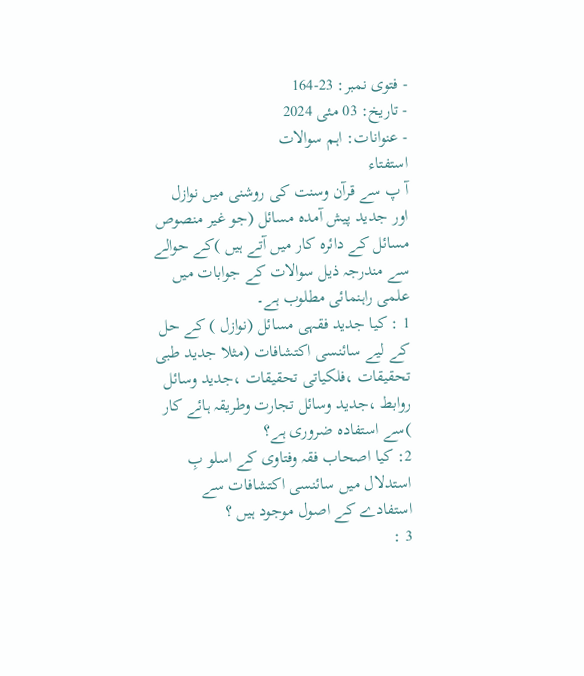- فتوی نمبر: 23-164
- تاریخ: 03 مئی 2024
- عنوانات: اہم سوالات
استفتاء
آ پ سے قرآن وسنت کی روشنی میں نوازل اور جدید پیش آمدہ مسائل (جو غیر منصوص مسائل کے دائرہ کار میں آتے ہیں )کے حوالے سے مندرجہ ذیل سوالات کے جوابات میں علمی راہنمائی مطلوب ہے۔
1 : کیا جدید فقہی مسائل (نوازل ) کے حل کے لیے سائنسی اکتشافات (مثلا جدید طبی تحقیقات ،فلکیاتی تحقیقات ،جدید وسائل روابط ،جدید وسائل تجارت وطریقہ ہائے کار )سے استفادہ ضروری ہے؟
2: کیا اصحاب فقہ وفتاوی کے اسلو بِ استدلال میں سائنسی اکتشافات سے استفادے کے اصول موجود ہیں ؟
3 :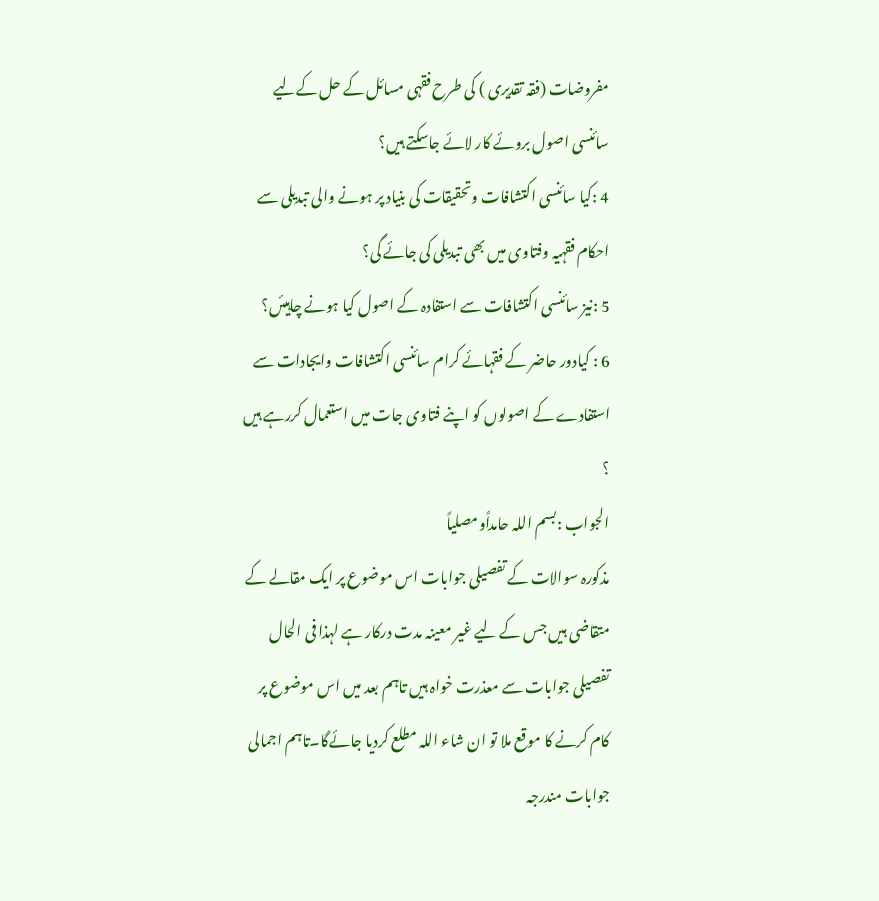مفروضات (فقہ تقدیری ) کی طرح فقہی مسائل کے حل کےلیے سائنسی اصول بروئے کار لائے جاسکتے ہیں؟
4 :کیا سائنسی اکتشافات وتحقیقات کی بنیاد پر ہونے والی تبدیلی سے احکام فقہیہ وفتاوی میں بھی تبدیلی کی جائے گی؟
5 :نیز سائنسی اکتشافات سے استفادہ کے اصول کیا ہونے چاہیئں؟
6 : کیادور حاضر کے فقہائے کرام سائنسی اکتشافات وایجادات سے استفادے کے اصولوں کو اپنے فتاوی جات میں استعمال کررہے ہیں ؟
الجواب :بسم اللہ حامداًومصلیاً
مذکورہ سوالات کے تفصیلی جوابات اس موضوع پر ایک مقالے کے متقاضی ہیں جس کے لیے غیر معینہ مدت درکار ہے لہذا فی الحال تفصیلی جوابات سے معذرت خواہ ہیں تاہم بعد میں اس موضوع پر کام کرنے کا موقع ملا تو ان شاء اللہ مطلع کردیا جائےگا۔تاہم اجمالی جوابات مندرجہ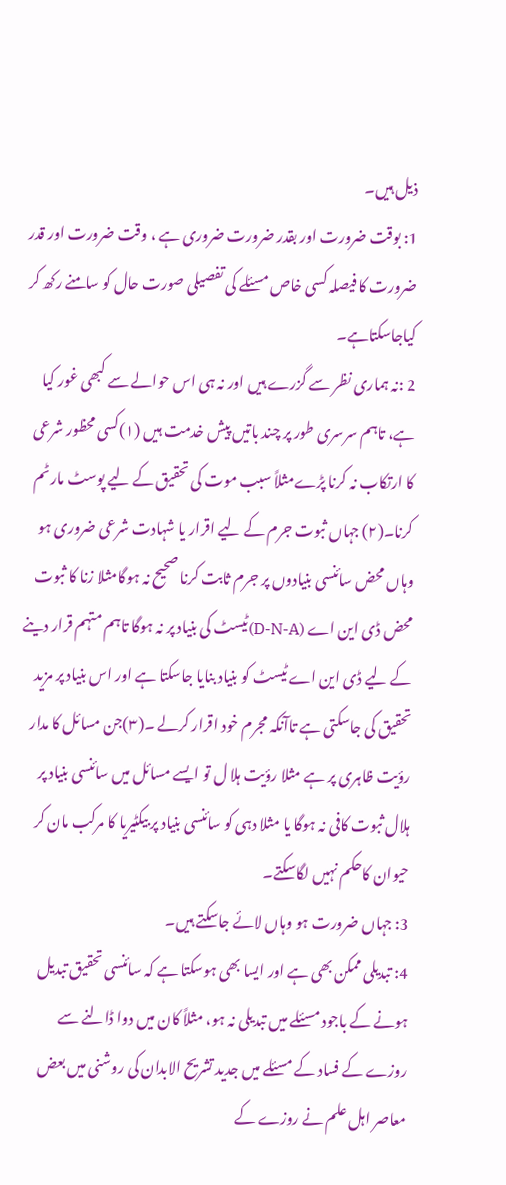ذیل ہیں۔
1: بوقت ضرورت اور بقدر ضرورت ضروری ہے ، وقت ضرورت اور قدر ضرورت کا فیصلہ کسی خاص مسئلے کی تفصیلی صورت حال کو سامنے رکھ کر کیاجاسکتاہے۔
2 :نہ ہماری نظر سے گزرے ہیں اور نہ ہی اس حوالے سے کبھی غور کیا ہے، تاہم سرسری طور پر چند باتیں پیش خدمت ہیں (۱)کسی محظور شرعی کا ارتکاب نہ کرنا پڑےمثلاً سبب موت کی تحقیق کے لیے پوسٹ مارٹم کرنا۔(۲) جہاں ثبوت جرم کے لیے اقرار یا شہادت شرعی ضروری ہو وہاں محض سائنسی بنیادوں پر جرم ثابت کرنا صحیح نہ ہوگامثلا زنا کا ثبوت محض ڈی این اے (D-N-A)ٹیسٹ کی بنیاد پر نہ ہوگا تاہم متہم قرار دینے کے لیے ڈی این اے ٹیسٹ کو بنیاد بنایا جاسکتا ہے اور اس بنیاد پر مزید تحقیق کی جاسکتی ہے تاآنکہ مجرم خود اقرار کرلے ۔(۳)جن مسائل کا مدار رؤیت ظاہری پر ہے مثلا رؤیت ہلا ل تو ایسے مسائل میں سائنسی بنیاد پر ہلال ثبوت کافی نہ ہوگا یا مثلا دہی کو سائنسی بنیاد پر بیکٹیریا کا مرکب مان کر حیوان کاحکم نہیں لگاسکتے۔
3: جہاں ضرورت ہو وہاں لائے جاسکتے ہیں۔
4: تبدیلی ممکن بھی ہے اور ایسا بھی ہوسکتا ہے کہ سائنسی تحقیق تبدیل ہونے کے باجود مسئلے میں تبدیلی نہ ہو، مثلاً کان میں دوا ڈالنے سے روزے کے فساد کے مسئلے میں جدید تشریح الابدان کی روشنی میں بعض معاصر اہل علم نے روزے کے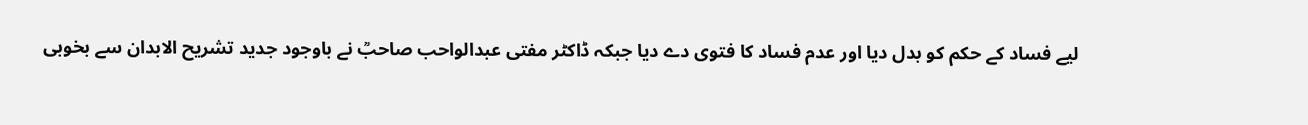لیے فساد کے حکم کو بدل دیا اور عدم فساد کا فتوی دے دیا جبکہ ڈاکٹر مفتی عبدالواحب صاحبؒ نے باوجود جدید تشریح الابدان سے بخوبی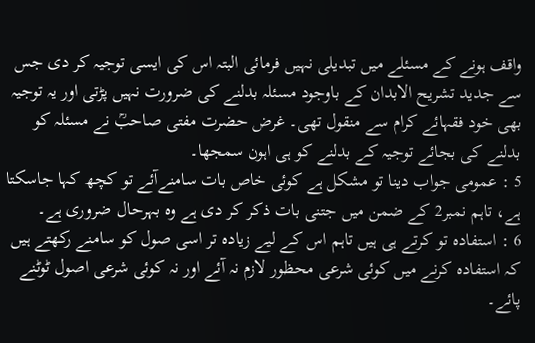واقف ہونے کے مسئلے میں تبدیلی نہیں فرمائی البتہ اس کی ایسی توجیہ کر دی جس سے جدید تشریح الابدان کے باوجود مسئلہ بدلنے کی ضرورت نہیں پڑتی اور یہ توجیہ بھی خود فقہائے کرام سے منقول تھی۔ غرض حضرت مفتی صاحبؒ نے مسئلہ کو بدلنے کی بجائے توجیہ کے بدلنے کو ہی اہون سمجھا۔
5 : عمومی جواب دینا تو مشکل ہے کوئی خاص بات سامنےآئے تو کچھ کہا جاسکتا ہے، تاہم نمبر2 کے ضمن میں جتنی بات ذکر کر دی ہے وہ بہرحال ضروری ہے۔
6 : استفادہ تو کرتے ہی ہیں تاہم اس کے لیے زیادہ تر اسی صول کو سامنے رکھتے ہیں کہ استفادہ کرنے میں کوئی شرعی محظور لازم نہ آئے اور نہ کوئی شرعی اصول ٹوٹنے پائے۔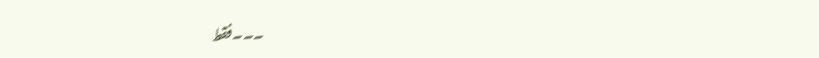۔۔۔فقط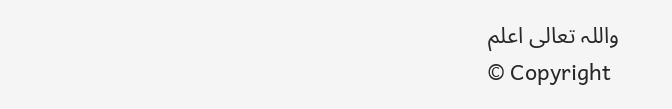واللہ تعالی اعلم
© Copyright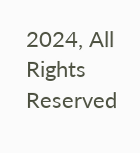2024, All Rights Reserved